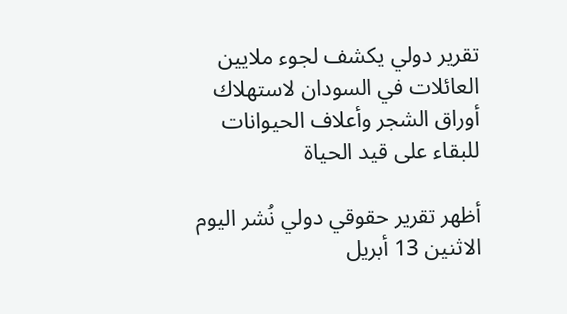تقرير دولي يكشف لجوء ملايين العائلات في السودان لاستهلاك أوراق الشجر وأعلاف الحيوانات للبقاء على قيد الحياة

أظهر تقرير حقوقي دولي نُشر اليوم الاثنين 13 أبريل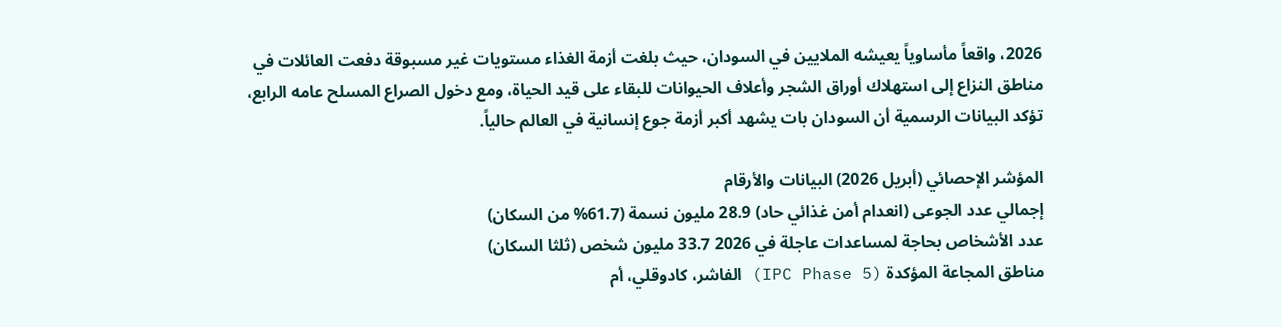2026، واقعاً مأساوياً يعيشه الملايين في السودان، حيث بلغت أزمة الغذاء مستويات غير مسبوقة دفعت العائلات في مناطق النزاع إلى استهلاك أوراق الشجر وأعلاف الحيوانات للبقاء على قيد الحياة، ومع دخول الصراع المسلح عامه الرابع، تؤكد البيانات الرسمية أن السودان بات يشهد أكبر أزمة جوع إنسانية في العالم حالياً.

المؤشر الإحصائي (أبريل 2026) البيانات والأرقام
إجمالي عدد الجوعى (انعدام أمن غذائي حاد) 28.9 مليون نسمة (61.7% من السكان)
عدد الأشخاص بحاجة لمساعدات عاجلة في 2026 33.7 مليون شخص (ثلثا السكان)
مناطق المجاعة المؤكدة (IPC Phase 5) الفاشر، كادوقلي، أم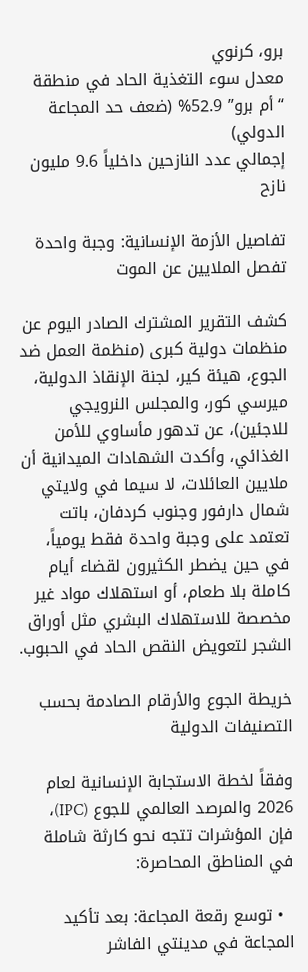برو، كرنوي
معدل سوء التغذية الحاد في منطقة “أم برو” 52.9% (ضعف حد المجاعة الدولي)
إجمالي عدد النازحين داخلياً 9.6 مليون نازح

تفاصيل الأزمة الإنسانية: وجبة واحدة تفصل الملايين عن الموت

كشف التقرير المشترك الصادر اليوم عن منظمات دولية كبرى (منظمة العمل ضد الجوع، هيئة كير، لجنة الإنقاذ الدولية، ميرسي كور، والمجلس النرويجي للاجئين)، عن تدهور مأساوي للأمن الغذائي، وأكدت الشهادات الميدانية أن ملايين العائلات، لا سيما في ولايتي شمال دارفور وجنوب كردفان، باتت تعتمد على وجبة واحدة فقط يومياً، في حين يضطر الكثيرون لقضاء أيام كاملة بلا طعام، أو استهلاك مواد غير مخصصة للاستهلاك البشري مثل أوراق الشجر لتعويض النقص الحاد في الحبوب.

خريطة الجوع والأرقام الصادمة بحسب التصنيفات الدولية

وفقاً لخطة الاستجابة الإنسانية لعام 2026 والمرصد العالمي للجوع (IPC)، فإن المؤشرات تتجه نحو كارثة شاملة في المناطق المحاصرة:

  • توسع رقعة المجاعة: بعد تأكيد المجاعة في مدينتي الفاشر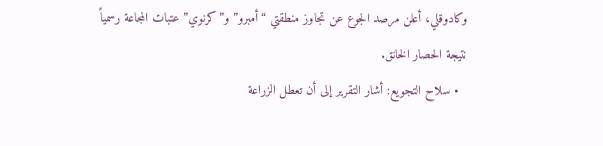وكادوقلي، أعلن مرصد الجوع عن تجاوز منطقتي “أمبرو” و”كرنوي” عتبات المجاعة رسمياً نتيجة الحصار الخانق.
  • سلاح التجويع: أشار التقرير إلى أن تعطل الزراعة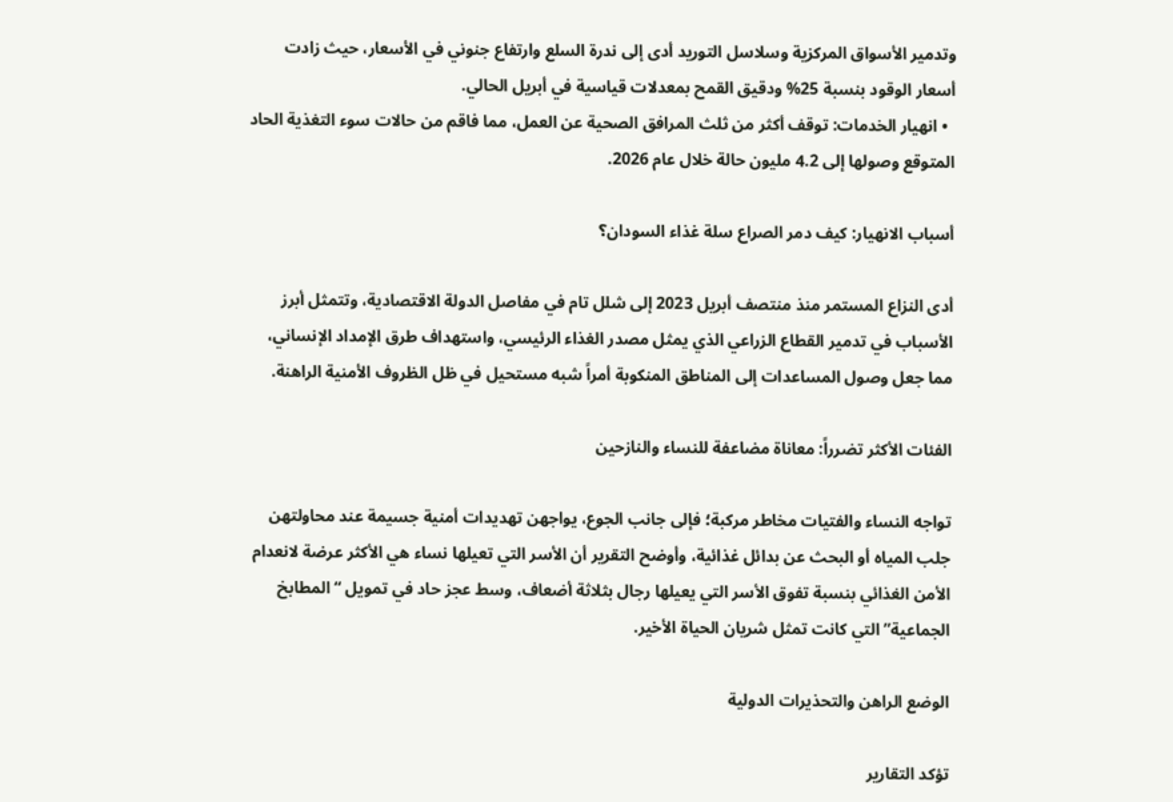وتدمير الأسواق المركزية وسلاسل التوريد أدى إلى ندرة السلع وارتفاع جنوني في الأسعار، حيث زادت أسعار الوقود بنسبة 25% ودقيق القمح بمعدلات قياسية في أبريل الحالي.
  • انهيار الخدمات: توقف أكثر من ثلث المرافق الصحية عن العمل، مما فاقم من حالات سوء التغذية الحاد المتوقع وصولها إلى 4.2 مليون حالة خلال عام 2026.

أسباب الانهيار: كيف دمر الصراع سلة غذاء السودان؟

أدى النزاع المستمر منذ منتصف أبريل 2023 إلى شلل تام في مفاصل الدولة الاقتصادية، وتتمثل أبرز الأسباب في تدمير القطاع الزراعي الذي يمثل مصدر الغذاء الرئيسي، واستهداف طرق الإمداد الإنساني، مما جعل وصول المساعدات إلى المناطق المنكوبة أمراً شبه مستحيل في ظل الظروف الأمنية الراهنة.

الفئات الأكثر تضرراً: معاناة مضاعفة للنساء والنازحين

تواجه النساء والفتيات مخاطر مركبة؛ فإلى جانب الجوع، يواجهن تهديدات أمنية جسيمة عند محاولتهن جلب المياه أو البحث عن بدائل غذائية، وأوضح التقرير أن الأسر التي تعيلها نساء هي الأكثر عرضة لانعدام الأمن الغذائي بنسبة تفوق الأسر التي يعيلها رجال بثلاثة أضعاف، وسط عجز حاد في تمويل “المطابخ الجماعية” التي كانت تمثل شريان الحياة الأخير.

الوضع الراهن والتحذيرات الدولية

تؤكد التقارير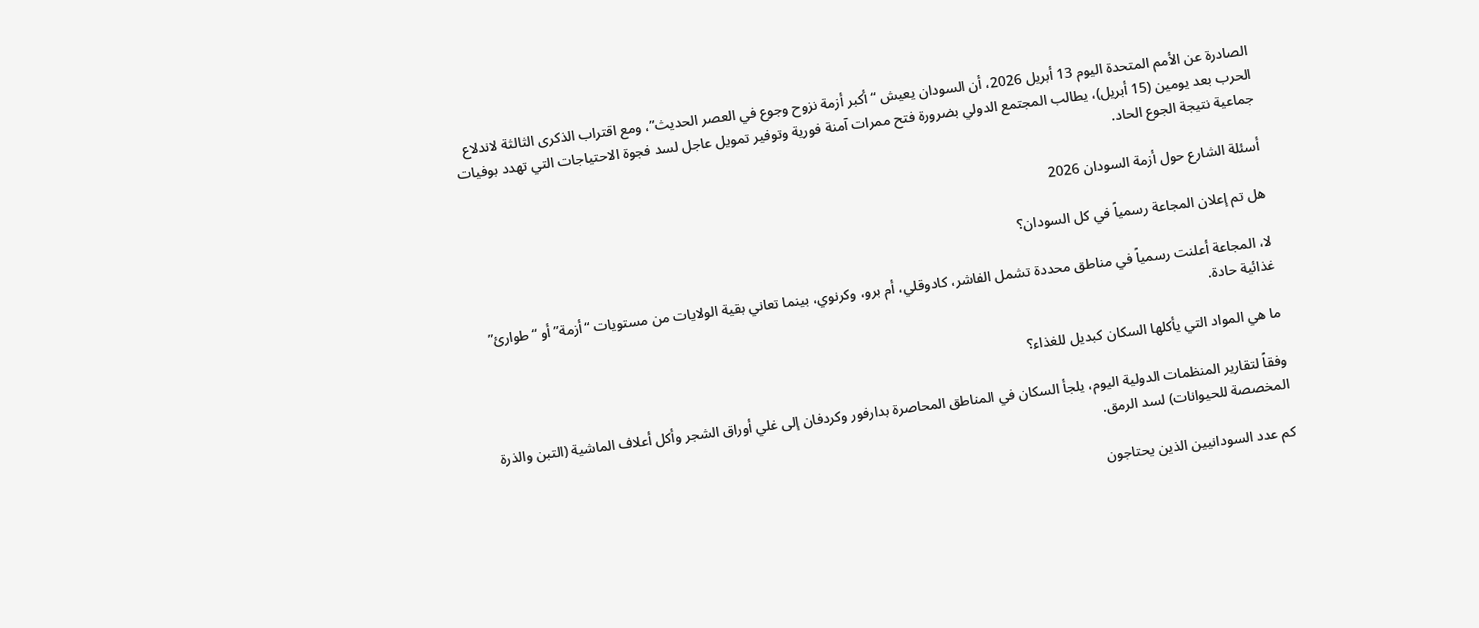الصادرة عن الأمم المتحدة اليوم 13 أبريل 2026، أن السودان يعيش “أكبر أزمة نزوح وجوع في العصر الحديث”، ومع اقتراب الذكرى الثالثة لاندلاع الحرب بعد يومين (15 أبريل)، يطالب المجتمع الدولي بضرورة فتح ممرات آمنة فورية وتوفير تمويل عاجل لسد فجوة الاحتياجات التي تهدد بوفيات جماعية نتيجة الجوع الحاد.

أسئلة الشارع حول أزمة السودان 2026

هل تم إعلان المجاعة رسمياً في كل السودان؟

لا، المجاعة أعلنت رسمياً في مناطق محددة تشمل الفاشر، كادوقلي، أم برو، وكرنوي، بينما تعاني بقية الولايات من مستويات “أزمة” أو “طوارئ” غذائية حادة.

ما هي المواد التي يأكلها السكان كبديل للغذاء؟

وفقاً لتقارير المنظمات الدولية اليوم، يلجأ السكان في المناطق المحاصرة بدارفور وكردفان إلى غلي أوراق الشجر وأكل أعلاف الماشية (التبن والذرة المخصصة للحيوانات) لسد الرمق.

كم عدد السودانيين الذين يحتاجون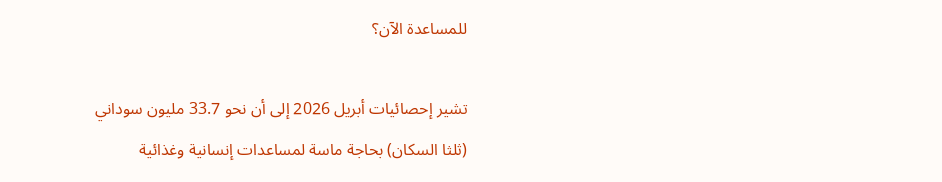للمساعدة الآن؟

تشير إحصائيات أبريل 2026 إلى أن نحو 33.7 مليون سوداني (ثلثا السكان) بحاجة ماسة لمساعدات إنسانية وغذائية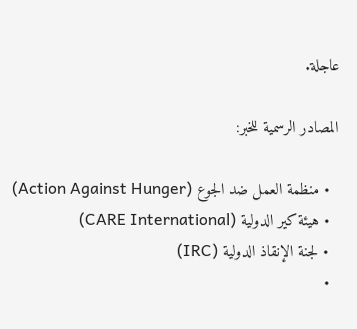عاجلة.

المصادر الرسمية للخبر:

  • منظمة العمل ضد الجوع (Action Against Hunger)
  • هيئة كير الدولية (CARE International)
  • لجنة الإنقاذ الدولية (IRC)
  •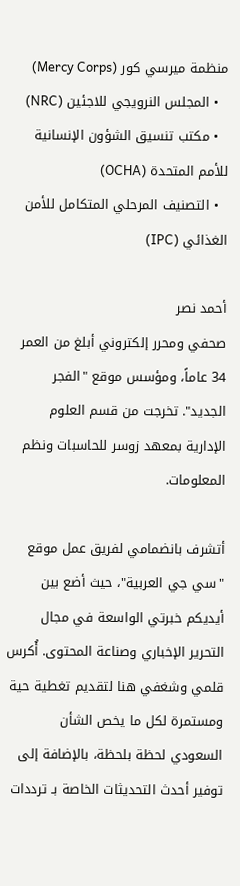منظمة ميرسي كور (Mercy Corps)
  • المجلس النرويجي للاجئين (NRC)
  • مكتب تنسيق الشؤون الإنسانية للأمم المتحدة (OCHA)
  • التصنيف المرحلي المتكامل للأمن الغذائي (IPC)

أحمد نصر
صحفي ومحرر إلكتروني أبلغ من العمر 34 عاماً، ومؤسس موقع "الفجر الجديد". تخرجت من قسم العلوم الإدارية بمعهد زوسر للحاسبات ونظم المعلومات.

أتشرف بانضمامي لفريق عمل موقع "سي جي العربية"، حيث أضع بين أيديكم خبرتي الواسعة في مجال التحرير الإخباري وصناعة المحتوى. أُكرس قلمي وشغفي هنا لتقديم تغطية حية ومستمرة لكل ما يخص الشأن السعودي لحظة بلحظة، بالإضافة إلى توفير أحدث التحديثات الخاصة بـ ترددات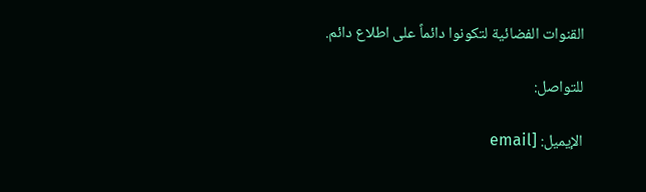القنوات الفضائية لتكونوا دائماً على اطلاع دائم.

للتواصل:

الإيميل: [email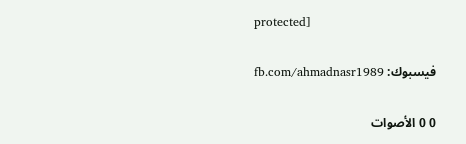protected]

فيسبوك: fb.com/ahmadnasr1989

0 0 الأصوات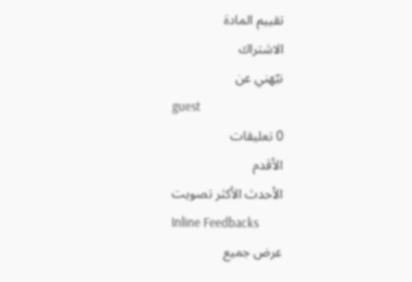تقييم المادة
الاشتراك
نبّهني عن
guest
0 تعليقات
الأقدم
الأحدث الأكثر تصويت
Inline Feedbacks
عرض جميع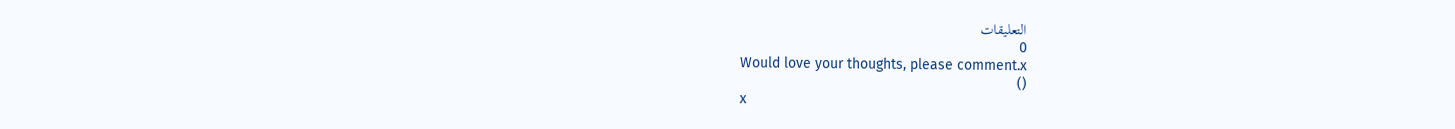التعليقات
0
Would love your thoughts, please comment.x
()
x